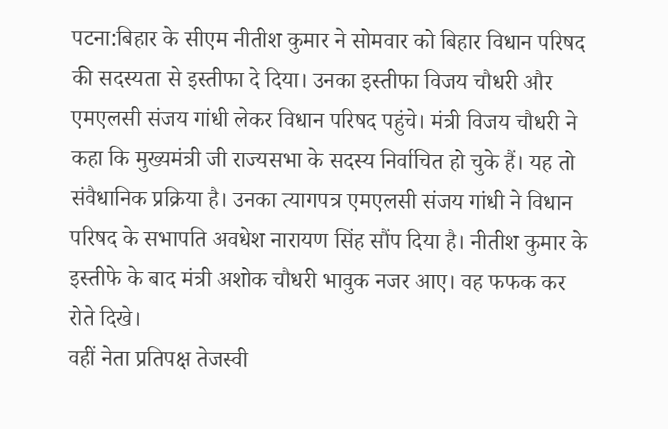पटना:बिहार के सीएम नीतीश कुमार ने सोमवार को बिहार विधान परिषद की सदस्यता से इस्तीफा दे दिया। उनका इस्तीफा विजय चौधरी और एमएलसी संजय गांधी लेकर विधान परिषद पहुंचे। मंत्री विजय चौधरी ने कहा कि मुख्यमंत्री जी राज्यसभा के सदस्य निर्वाचित हो चुके हैं। यह तो संवैधानिक प्रक्रिया है। उनका त्यागपत्र एमएलसी संजय गांधी ने विधान परिषद के सभापति अवधेश नारायण सिंह सौंप दिया है। नीतीश कुमार के इस्तीफे के बाद मंत्री अशोक चौधरी भावुक नजर आए। वह फफक कर रोते दिखे।
वहीं नेता प्रतिपक्ष तेजस्वी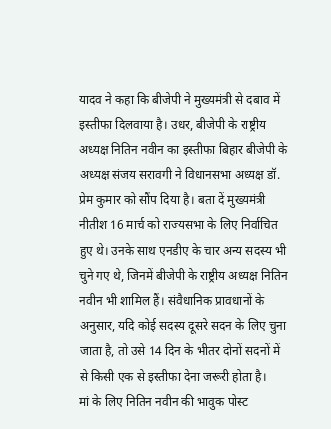यादव ने कहा कि बीजेपी ने मुख्यमंत्री से दबाव में इस्तीफा दिलवाया है। उधर, बीजेपी के राष्ट्रीय अध्यक्ष नितिन नवीन का इस्तीफा बिहार बीजेपी के अध्यक्ष संजय सरावगी ने विधानसभा अध्यक्ष डॉ. प्रेम कुमार को सौंप दिया है। बता दें मुख्यमंत्री नीतीश 16 मार्च को राज्यसभा के लिए निर्वाचित हुए थे। उनके साथ एनडीए के चार अन्य सदस्य भी चुने गए थे, जिनमें बीजेपी के राष्ट्रीय अध्यक्ष नितिन नवीन भी शामिल हैं। संवैधानिक प्रावधानों के अनुसार, यदि कोई सदस्य दूसरे सदन के लिए चुना जाता है, तो उसे 14 दिन के भीतर दोनों सदनों में से किसी एक से इस्तीफा देना जरूरी होता है।
मां के लिए नितिन नवीन की भावुक पोस्ट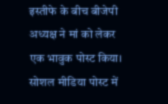इस्तीफे के बीच बीजेपी अध्यक्ष ने मां को लेकर एक भावुक पोस्ट किया। सोशल मीडिया पोस्ट में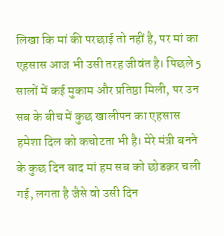लिखा कि मां की परछाई तो नहीं है, पर मां का एहसास आज भी उसी तरह जीवंत है। पिछले 5 सालों में कई मुकाम और प्रतिष्ठा मिली, पर उन सब के बीच में कुछ खालीपन का एहसास हमेशा दिल को कचोटता भी है। मेरे मंत्री बनने के कुछ दिन बाद मां हम सब को छोडक़र चली गई, लगता है जैसे वो उसी दिन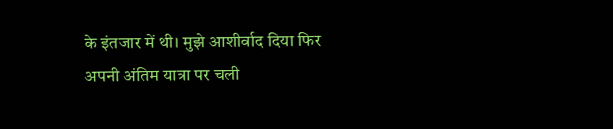के इंतजार में थी। मुझे आशीर्वाद दिया फिर अपनी अंतिम यात्रा पर चली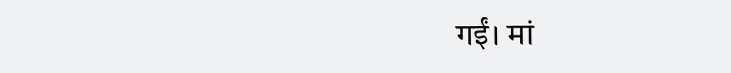गईं। मां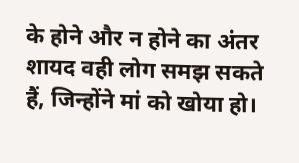के होने और न होने का अंतर शायद वही लोग समझ सकते हैं, जिन्होंने मां को खोया हो।